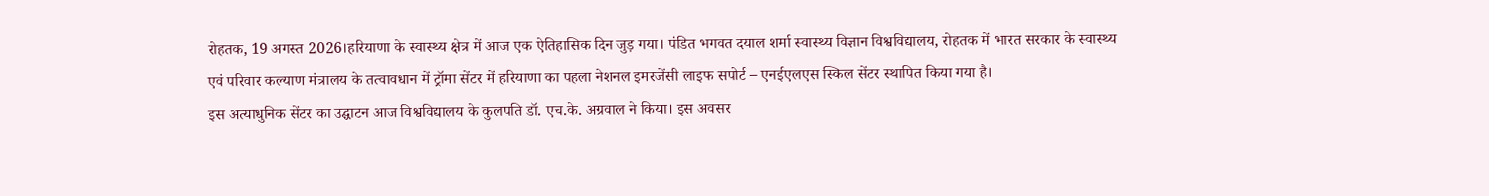रोहतक, 19 अगस्त 2026।हरियाणा के स्वास्थ्य क्षेत्र में आज एक ऐतिहासिक दिन जुड़ गया। पंडित भगवत दयाल शर्मा स्वास्थ्य विज्ञान विश्वविद्यालय, रोहतक में भारत सरकार के स्वास्थ्य एवं परिवार कल्याण मंत्रालय के तत्वावधान में ट्रॉमा सेंटर में हरियाणा का पहला नेशनल इमरजेंसी लाइफ सपोर्ट – एनईएलएस स्किल सेंटर स्थापित किया गया है।
इस अत्याधुनिक सेंटर का उद्घाटन आज विश्वविद्यालय के कुलपति डॉ. एच.के. अग्रवाल ने किया। इस अवसर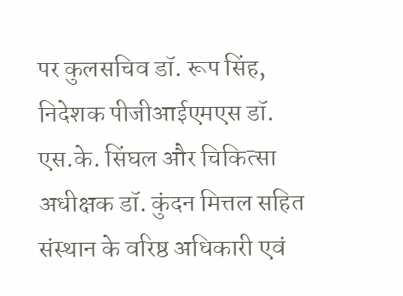पर कुलसचिव डॉ. रूप सिंह, निदेशक पीजीआईएमएस डॉ. एस.के. सिंघल और चिकित्सा अधीक्षक डॉ. कुंदन मित्तल सहित संस्थान के वरिष्ठ अधिकारी एवं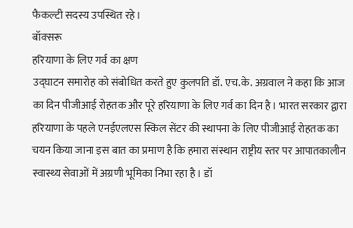फैकल्टी सदस्य उपस्थित रहे।
बॉक्सरू
हरियाणा के लिए गर्व का क्षण
उद्घाटन समारोह को संबोधित करते हुए कुलपति डॉ. एच.के. अग्रवाल ने कहा कि आज का दिन पीजीआई रोहतक और पूरे हरियाणा के लिए गर्व का दिन है। भारत सरकार द्वारा हरियाणा के पहले एनईएलएस स्किल सेंटर की स्थापना के लिए पीजीआई रोहतक का चयन किया जाना इस बात का प्रमाण है कि हमारा संस्थान राष्ट्रीय स्तर पर आपातकालीन स्वास्थ्य सेवाओं में अग्रणी भूमिका निभा रहा है। डॉ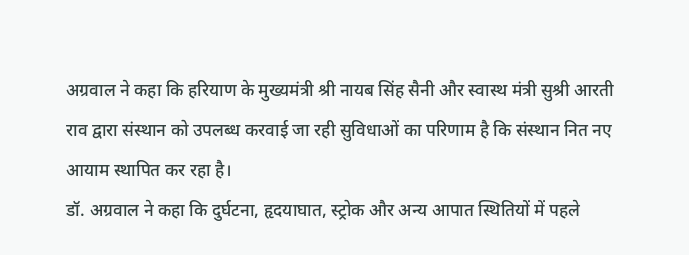अग्रवाल ने कहा कि हरियाण के मुख्यमंत्री श्री नायब सिंह सैनी और स्वास्थ मंत्री सुश्री आरती राव द्वारा संस्थान को उपलब्ध करवाई जा रही सुविधाओं का परिणाम है कि संस्थान नित नए आयाम स्थापित कर रहा है।
डॉ. अग्रवाल ने कहा कि दुर्घटना, हृदयाघात, स्ट्रोक और अन्य आपात स्थितियों में पहले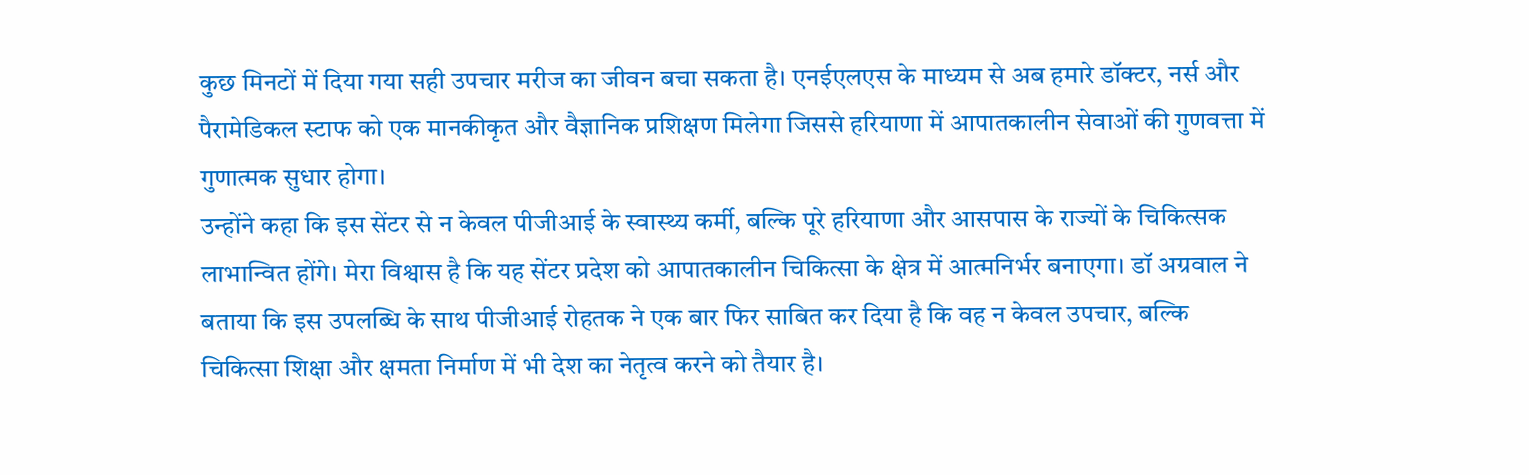कुछ मिनटों में दिया गया सही उपचार मरीज का जीवन बचा सकता है। एनईएलएस के माध्यम से अब हमारे डॉक्टर, नर्स और पैरामेडिकल स्टाफ को एक मानकीकृत और वैज्ञानिक प्रशिक्षण मिलेगा जिससे हरियाणा में आपातकालीन सेवाओं की गुणवत्ता में गुणात्मक सुधार होगा।
उन्होंने कहा कि इस सेंटर से न केवल पीजीआई के स्वास्थ्य कर्मी, बल्कि पूरे हरियाणा और आसपास के राज्यों के चिकित्सक लाभान्वित होंगे। मेरा विश्वास है कि यह सेंटर प्रदेश को आपातकालीन चिकित्सा के क्षेत्र में आत्मनिर्भर बनाएगा। डॉ अग्रवाल ने बताया कि इस उपलब्धि के साथ पीजीआई रोहतक ने एक बार फिर साबित कर दिया है कि वह न केवल उपचार, बल्कि चिकित्सा शिक्षा और क्षमता निर्माण में भी देश का नेतृत्व करने को तैयार है।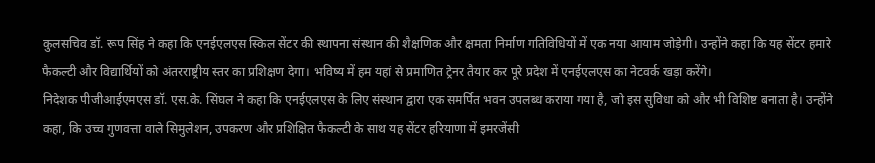कुलसचिव डॉ. रूप सिंह ने कहा कि एनईएलएस स्किल सेंटर की स्थापना संस्थान की शैक्षणिक और क्षमता निर्माण गतिविधियों में एक नया आयाम जोड़ेगी। उन्होंने कहा कि यह सेंटर हमारे फैकल्टी और विद्यार्थियों को अंतरराष्ट्रीय स्तर का प्रशिक्षण देगा। भविष्य में हम यहां से प्रमाणित ट्रेनर तैयार कर पूरे प्रदेश में एनईएलएस का नेटवर्क खड़ा करेंगे।
निदेशक पीजीआईएमएस डॉ. एस.के. सिंघल ने कहा कि एनईएलएस के लिए संस्थान द्वारा एक समर्पित भवन उपलब्ध कराया गया है, जो इस सुविधा को और भी विशिष्ट बनाता है। उन्होंने कहा, कि उच्च गुणवत्ता वाले सिमुलेशन, उपकरण और प्रशिक्षित फैकल्टी के साथ यह सेंटर हरियाणा में इमरजेंसी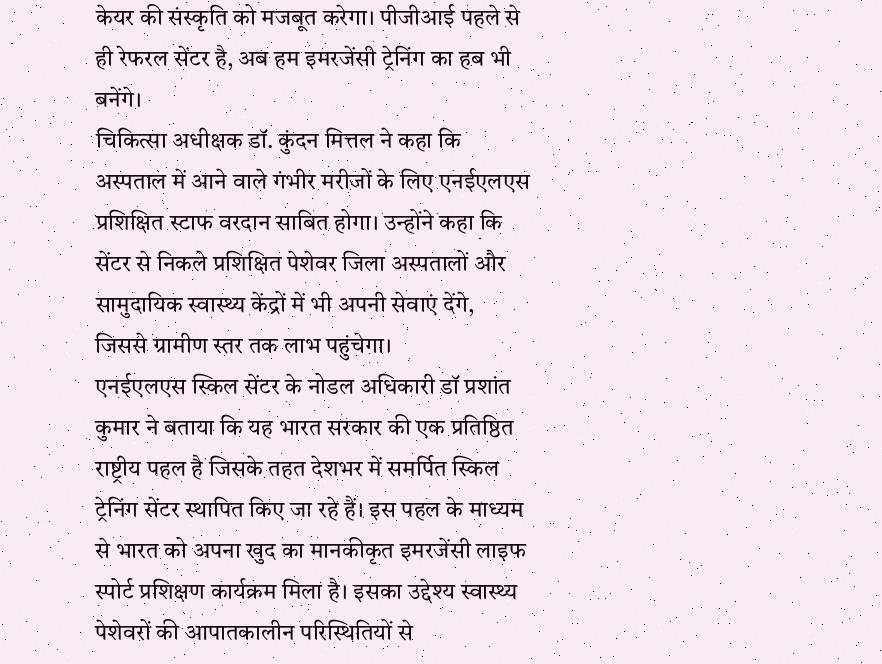केयर की संस्कृति को मजबूत करेगा। पीजीआई पहले से ही रेफरल सेंटर है, अब हम इमरजेंसी ट्रेनिंग का हब भी बनेंगे।
चिकित्सा अधीक्षक डॉ. कुंदन मित्तल ने कहा कि अस्पताल में आने वाले गंभीर मरीजों के लिए एनईएलएस प्रशिक्षित स्टाफ वरदान साबित होगा। उन्होंने कहा कि सेंटर से निकले प्रशिक्षित पेशेवर जिला अस्पतालों और सामुदायिक स्वास्थ्य केंद्रों में भी अपनी सेवाएं देंगे, जिससे ग्रामीण स्तर तक लाभ पहुंचेगा।
एनईएलएस स्किल सेंटर के नोडल अधिकारी डॉ प्रशांत कुमार ने बताया कि यह भारत सरकार की एक प्रतिष्ठित राष्ट्रीय पहल है जिसके तहत देशभर में समर्पित स्किल ट्रेनिंग सेंटर स्थापित किए जा रहे हैं। इस पहल के माध्यम से भारत को अपना खुद का मानकीकृत इमरजेंसी लाइफ स्पोर्ट प्रशिक्षण कार्यक्रम मिला है। इसका उद्देश्य स्वास्थ्य पेशेवरों की आपातकालीन परिस्थितियों से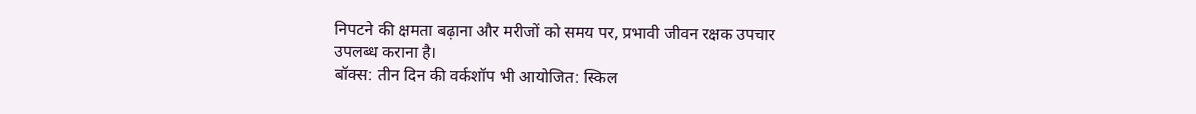निपटने की क्षमता बढ़ाना और मरीजों को समय पर, प्रभावी जीवन रक्षक उपचार उपलब्ध कराना है।
बॉक्स: तीन दिन की वर्कशॉप भी आयोजित: स्किल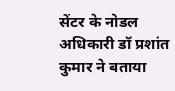सेंटर के नोडल अधिकारी डॉ प्रशांत कुमार ने बताया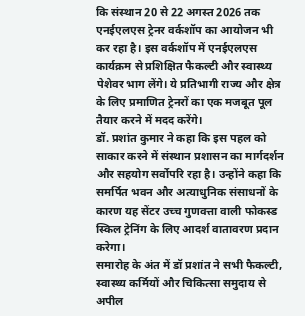कि संस्थान 20 से 22 अगस्त 2026 तक एनईएलएस ट्रेनर वर्कशॉप का आयोजन भी कर रहा है। इस वर्कशॉप में एनईएलएस कार्यक्रम से प्रशिक्षित फैकल्टी और स्वास्थ्य पेशेवर भाग लेंगे। ये प्रतिभागी राज्य और क्षेत्र के लिए प्रमाणित ट्रेनरों का एक मजबूत पूल तैयार करने में मदद करेंगे।
डॉ. प्रशांत कुमार ने कहा कि इस पहल को साकार करने में संस्थान प्रशासन का मार्गदर्शन और सहयोग सर्वोपरि रहा है। उन्होंने कहा कि समर्पित भवन और अत्याधुनिक संसाधनों के कारण यह सेंटर उच्च गुणवत्ता वाली फोकस्ड स्किल ट्रेनिंग के लिए आदर्श वातावरण प्रदान करेगा।
समारोह के अंत में डॉ प्रशांत ने सभी फैकल्टी, स्वास्थ्य कर्मियों और चिकित्सा समुदाय से अपील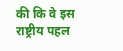की कि वे इस राष्ट्रीय पहल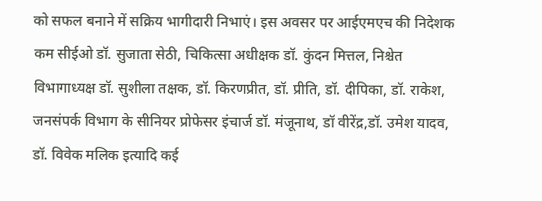को सफल बनाने में सक्रिय भागीदारी निभाएं। इस अवसर पर आईएमएच की निदेशक कम सीईओ डॉ. सुजाता सेठी, चिकित्सा अधीक्षक डॉ. कुंदन मित्तल, निश्चेत विभागाध्यक्ष डॉ. सुशीला तक्षक, डॉ. किरणप्रीत, डॉ. प्रीति, डॉ. दीपिका, डॉ. राकेश, जनसंपर्क विभाग के सीनियर प्रोफेसर इंचार्ज डॉ. मंजूनाथ, डॉ वीरेंद्र,डॉ. उमेश यादव, डॉ. विवेक मलिक इत्यादि कई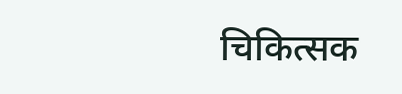चिकित्सक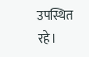उपस्थित रहे।